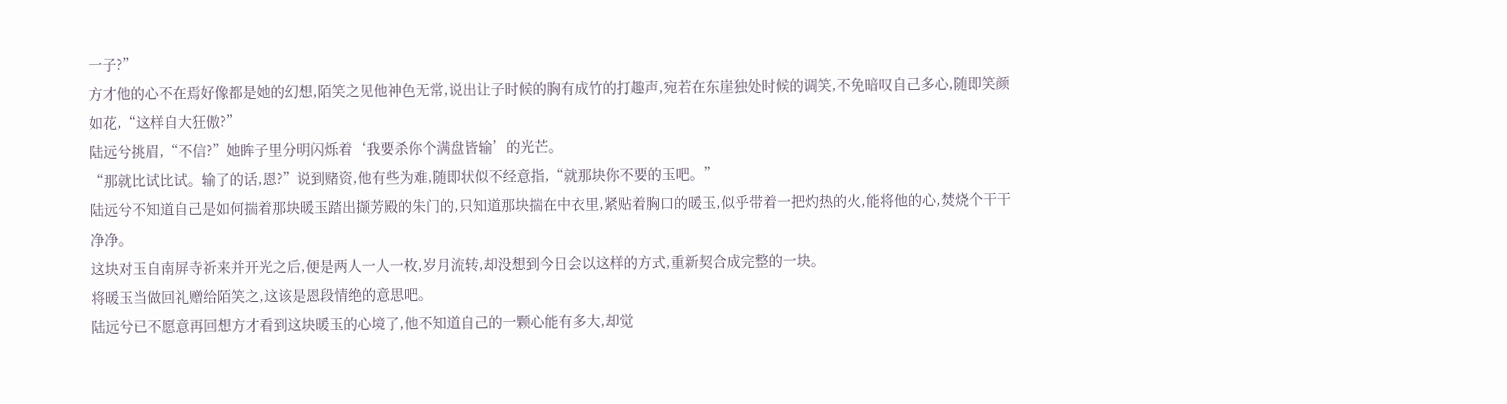一子?”
方才他的心不在焉好像都是她的幻想,陌笑之见他神色无常,说出让子时候的胸有成竹的打趣声,宛若在东崖独处时候的调笑,不免暗叹自己多心,随即笑颜如花,“这样自大狂傲?”
陆远兮挑眉,“不信?”她眸子里分明闪烁着‘我要杀你个满盘皆输’的光芒。
“那就比试比试。输了的话,恩?”说到赌资,他有些为难,随即状似不经意指,“就那块你不要的玉吧。”
陆远兮不知道自己是如何揣着那块暖玉踏出撷芳殿的朱门的,只知道那块揣在中衣里,紧贴着胸口的暖玉,似乎带着一把灼热的火,能将他的心,焚烧个干干净净。
这块对玉自南屏寺祈来并开光之后,便是两人一人一枚,岁月流转,却没想到今日会以这样的方式,重新契合成完整的一块。
将暖玉当做回礼赠给陌笑之,这该是恩段情绝的意思吧。
陆远兮已不愿意再回想方才看到这块暖玉的心境了,他不知道自己的一颗心能有多大,却觉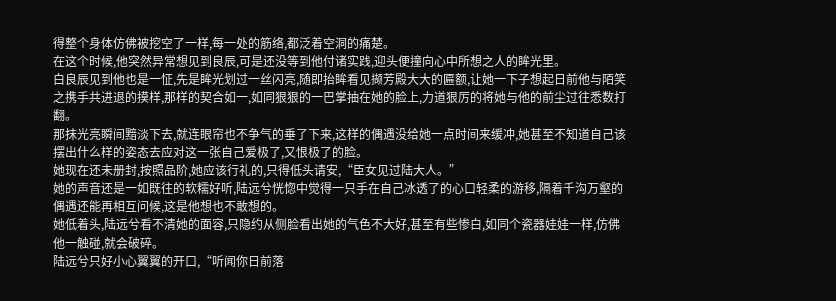得整个身体仿佛被挖空了一样,每一处的筋络,都泛着空洞的痛楚。
在这个时候,他突然异常想见到良辰,可是还没等到他付诸实践,迎头便撞向心中所想之人的眸光里。
白良辰见到他也是一怔,先是眸光划过一丝闪亮,随即抬眸看见撷芳殿大大的匾额,让她一下子想起日前他与陌笑之携手共进退的摸样,那样的契合如一,如同狠狠的一巴掌抽在她的脸上,力道狠厉的将她与他的前尘过往悉数打翻。
那抹光亮瞬间黯淡下去,就连眼帘也不争气的垂了下来,这样的偶遇没给她一点时间来缓冲,她甚至不知道自己该摆出什么样的姿态去应对这一张自己爱极了,又恨极了的脸。
她现在还未册封,按照品阶,她应该行礼的,只得低头请安,“臣女见过陆大人。”
她的声音还是一如既往的软糯好听,陆远兮恍惚中觉得一只手在自己冰透了的心口轻柔的游移,隔着千沟万壑的偶遇还能再相互问候,这是他想也不敢想的。
她低着头,陆远兮看不清她的面容,只隐约从侧脸看出她的气色不大好,甚至有些惨白,如同个瓷器娃娃一样,仿佛他一触碰,就会破碎。
陆远兮只好小心翼翼的开口,“听闻你日前落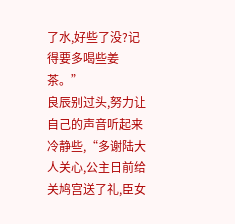了水,好些了没?记得要多喝些姜茶。”
良辰别过头,努力让自己的声音听起来冷静些,“多谢陆大人关心,公主日前给关鸠宫送了礼,臣女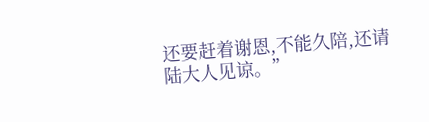还要赶着谢恩,不能久陪,还请陆大人见谅。”